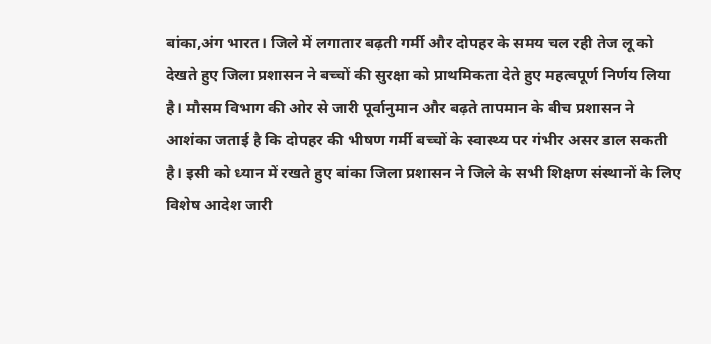बांका,अंग भारत। जिले में लगातार बढ़ती गर्मी और दोपहर के समय चल रही तेज लू को देखते हुए जिला प्रशासन ने बच्चों की सुरक्षा को प्राथमिकता देते हुए महत्वपूर्ण निर्णय लिया है। मौसम विभाग की ओर से जारी पूर्वानुमान और बढ़ते तापमान के बीच प्रशासन ने आशंका जताई है कि दोपहर की भीषण गर्मी बच्चों के स्वास्थ्य पर गंभीर असर डाल सकती है। इसी को ध्यान में रखते हुए बांका जिला प्रशासन ने जिले के सभी शिक्षण संस्थानों के लिए विशेष आदेश जारी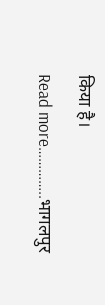किया है।
Read more…………..भागलपुर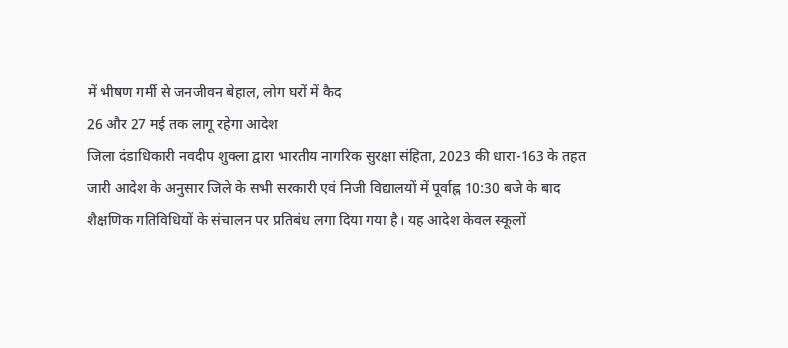में भीषण गर्मी से जनजीवन बेहाल, लोग घरों में कैद
26 और 27 मई तक लागू रहेगा आदेश
जिला दंडाधिकारी नवदीप शुक्ला द्वारा भारतीय नागरिक सुरक्षा संहिता, 2023 की धारा-163 के तहत जारी आदेश के अनुसार जिले के सभी सरकारी एवं निजी विद्यालयों में पूर्वाह्न 10:30 बजे के बाद शैक्षणिक गतिविधियों के संचालन पर प्रतिबंध लगा दिया गया है। यह आदेश केवल स्कूलों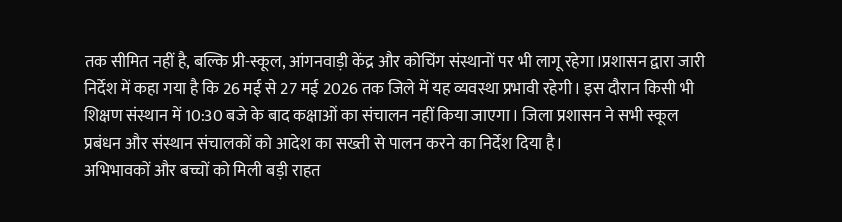तक सीमित नहीं है, बल्कि प्री-स्कूल, आंगनवाड़ी केंद्र और कोचिंग संस्थानों पर भी लागू रहेगा।प्रशासन द्वारा जारी निर्देश में कहा गया है कि 26 मई से 27 मई 2026 तक जिले में यह व्यवस्था प्रभावी रहेगी। इस दौरान किसी भी शिक्षण संस्थान में 10:30 बजे के बाद कक्षाओं का संचालन नहीं किया जाएगा। जिला प्रशासन ने सभी स्कूल प्रबंधन और संस्थान संचालकों को आदेश का सख्ती से पालन करने का निर्देश दिया है।
अभिभावकों और बच्चों को मिली बड़ी राहत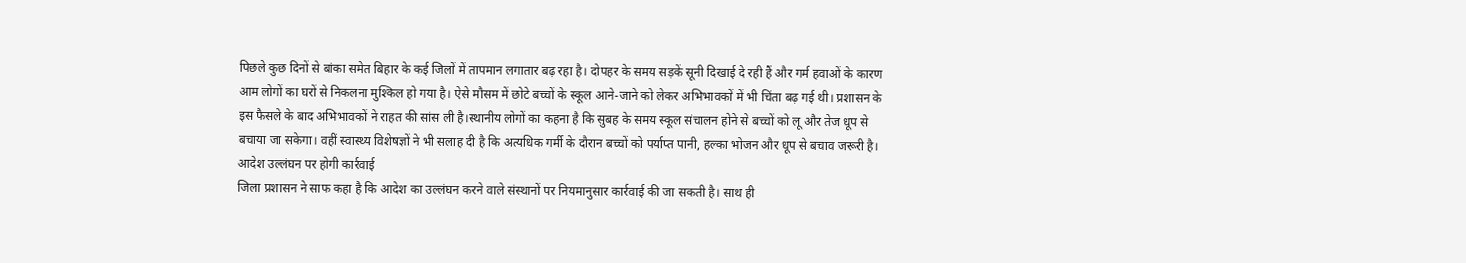पिछले कुछ दिनों से बांका समेत बिहार के कई जिलों में तापमान लगातार बढ़ रहा है। दोपहर के समय सड़कें सूनी दिखाई दे रही हैं और गर्म हवाओं के कारण आम लोगों का घरों से निकलना मुश्किल हो गया है। ऐसे मौसम में छोटे बच्चों के स्कूल आने-जाने को लेकर अभिभावकों में भी चिंता बढ़ गई थी। प्रशासन के इस फैसले के बाद अभिभावकों ने राहत की सांस ली है।स्थानीय लोगों का कहना है कि सुबह के समय स्कूल संचालन होने से बच्चों को लू और तेज धूप से बचाया जा सकेगा। वहीं स्वास्थ्य विशेषज्ञों ने भी सलाह दी है कि अत्यधिक गर्मी के दौरान बच्चों को पर्याप्त पानी, हल्का भोजन और धूप से बचाव जरूरी है।
आदेश उल्लंघन पर होगी कार्रवाई
जिला प्रशासन ने साफ कहा है कि आदेश का उल्लंघन करने वाले संस्थानों पर नियमानुसार कार्रवाई की जा सकती है। साथ ही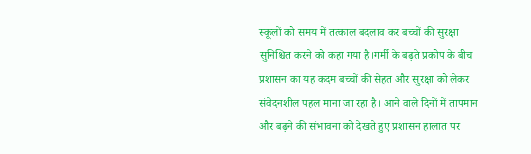स्कूलों को समय में तत्काल बदलाव कर बच्चों की सुरक्षा सुनिश्चित करने को कहा गया है।गर्मी के बढ़ते प्रकोप के बीच प्रशासन का यह कदम बच्चों की सेहत और सुरक्षा को लेकर संवेदनशील पहल माना जा रहा है। आने वाले दिनों में तापमान और बढ़ने की संभावना को देखते हुए प्रशासन हालात पर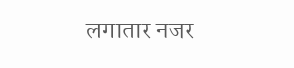लगातार नजर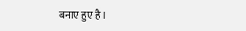बनाए हुए है।